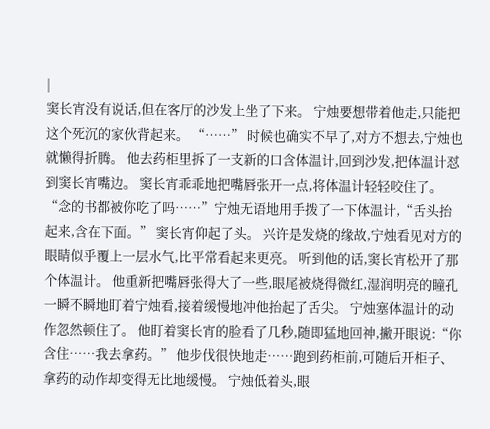|
窦长宵没有说话,但在客厅的沙发上坐了下来。 宁烛要想带着他走,只能把这个死沉的家伙背起来。 “……” 时候也确实不早了,对方不想去,宁烛也就懒得折腾。 他去药柜里拆了一支新的口含体温计,回到沙发,把体温计怼到窦长宵嘴边。 窦长宵乖乖地把嘴唇张开一点,将体温计轻轻咬住了。 “念的书都被你吃了吗……”宁烛无语地用手拨了一下体温计,“舌头抬起来,含在下面。” 窦长宵仰起了头。 兴许是发烧的缘故,宁烛看见对方的眼睛似乎覆上一层水气,比平常看起来更亮。 听到他的话,窦长宵松开了那个体温计。 他重新把嘴唇张得大了一些,眼尾被烧得微红,湿润明亮的瞳孔一瞬不瞬地盯着宁烛看,接着缓慢地冲他抬起了舌尖。 宁烛塞体温计的动作忽然顿住了。 他盯着窦长宵的脸看了几秒,随即猛地回神,撇开眼说:“你含住……我去拿药。” 他步伐很快地走……跑到药柜前,可随后开柜子、拿药的动作却变得无比地缓慢。 宁烛低着头,眼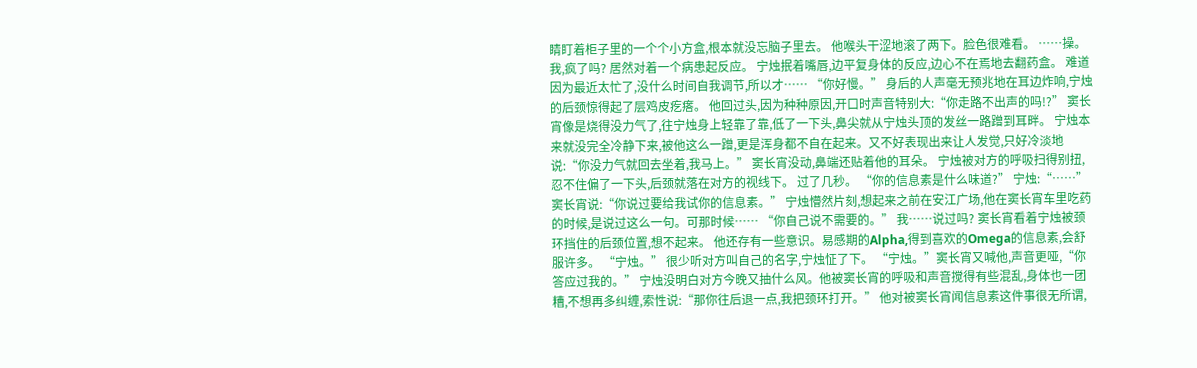睛盯着柜子里的一个个小方盒,根本就没忘脑子里去。 他喉头干涩地滚了两下。脸色很难看。 ……操。 我,疯了吗? 居然对着一个病患起反应。 宁烛抿着嘴唇,边平复身体的反应,边心不在焉地去翻药盒。 难道因为最近太忙了,没什么时间自我调节,所以才…… “你好慢。” 身后的人声毫无预兆地在耳边炸响,宁烛的后颈惊得起了层鸡皮疙瘩。 他回过头,因为种种原因,开口时声音特别大:“你走路不出声的吗!?” 窦长宵像是烧得没力气了,往宁烛身上轻靠了靠,低了一下头,鼻尖就从宁烛头顶的发丝一路蹭到耳畔。 宁烛本来就没完全冷静下来,被他这么一蹭,更是浑身都不自在起来。又不好表现出来让人发觉,只好冷淡地说:“你没力气就回去坐着,我马上。” 窦长宵没动,鼻端还贴着他的耳朵。 宁烛被对方的呼吸扫得别扭,忍不住偏了一下头,后颈就落在对方的视线下。 过了几秒。 “你的信息素是什么味道?” 宁烛:“……” 窦长宵说:“你说过要给我试你的信息素。” 宁烛懵然片刻,想起来之前在安江广场,他在窦长宵车里吃药的时候,是说过这么一句。可那时候…… “你自己说不需要的。” 我……说过吗? 窦长宵看着宁烛被颈环挡住的后颈位置,想不起来。 他还存有一些意识。易感期的Alpha,得到喜欢的Omega的信息素,会舒服许多。 “宁烛。” 很少听对方叫自己的名字,宁烛怔了下。 “宁烛。”窦长宵又喊他,声音更哑,“你答应过我的。” 宁烛没明白对方今晚又抽什么风。他被窦长宵的呼吸和声音搅得有些混乱,身体也一团糟,不想再多纠缠,索性说:“那你往后退一点,我把颈环打开。” 他对被窦长宵闻信息素这件事很无所谓,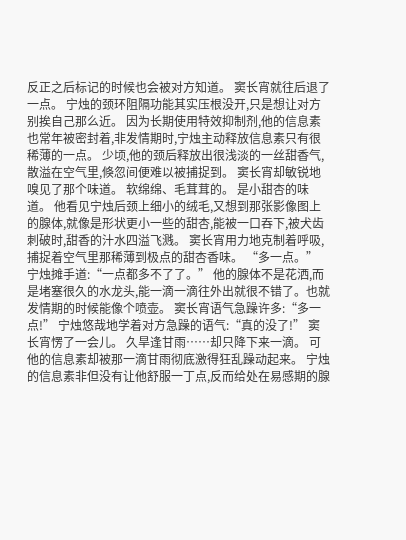反正之后标记的时候也会被对方知道。 窦长宵就往后退了一点。 宁烛的颈环阻隔功能其实压根没开,只是想让对方别挨自己那么近。 因为长期使用特效抑制剂,他的信息素也常年被密封着,非发情期时,宁烛主动释放信息素只有很稀薄的一点。 少顷,他的颈后释放出很浅淡的一丝甜香气,散溢在空气里,倏忽间便难以被捕捉到。 窦长宵却敏锐地嗅见了那个味道。 软绵绵、毛茸茸的。 是小甜杏的味道。 他看见宁烛后颈上细小的绒毛,又想到那张影像图上的腺体,就像是形状更小一些的甜杏,能被一口吞下,被犬齿刺破时,甜香的汁水四溢飞溅。 窦长宵用力地克制着呼吸,捕捉着空气里那稀薄到极点的甜杏香味。 “多一点。” 宁烛摊手道:“一点都多不了了。” 他的腺体不是花洒,而是堵塞很久的水龙头,能一滴一滴往外出就很不错了。也就发情期的时候能像个喷壶。 窦长宵语气急躁许多:“多一点!” 宁烛悠哉地学着对方急躁的语气:“真的没了!” 窦长宵愣了一会儿。 久旱逢甘雨……却只降下来一滴。 可他的信息素却被那一滴甘雨彻底激得狂乱躁动起来。 宁烛的信息素非但没有让他舒服一丁点,反而给处在易感期的腺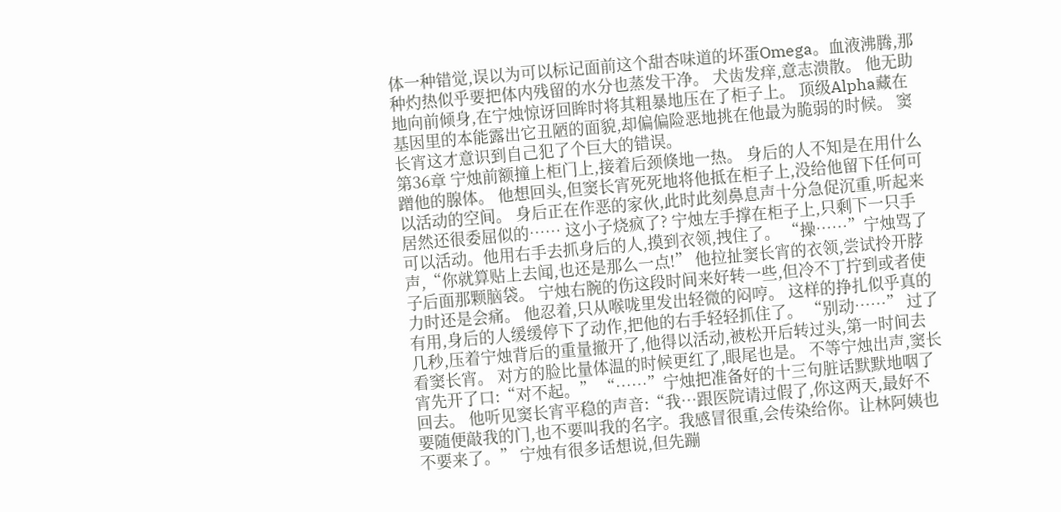体一种错觉,误以为可以标记面前这个甜杏味道的坏蛋Omega。血液沸腾,那种灼热似乎要把体内残留的水分也蒸发干净。 犬齿发痒,意志溃散。 他无助地向前倾身,在宁烛惊讶回眸时将其粗暴地压在了柜子上。 顶级Alpha藏在基因里的本能露出它丑陋的面貌,却偏偏险恶地挑在他最为脆弱的时候。 窦长宵这才意识到自己犯了个巨大的错误。
第36章 宁烛前额撞上柜门上,接着后颈倏地一热。 身后的人不知是在用什么蹭他的腺体。 他想回头,但窦长宵死死地将他抵在柜子上,没给他留下任何可以活动的空间。 身后正在作恶的家伙,此时此刻鼻息声十分急促沉重,听起来居然还很委屈似的…… 这小子烧疯了? 宁烛左手撑在柜子上,只剩下一只手可以活动。他用右手去抓身后的人,摸到衣领,拽住了。 “操……”宁烛骂了声,“你就算贴上去闻,也还是那么一点!” 他拉扯窦长宵的衣领,尝试拎开脖子后面那颗脑袋。 宁烛右腕的伤这段时间来好转一些,但冷不丁拧到或者使力时还是会痛。 他忍着,只从喉咙里发出轻微的闷哼。 这样的挣扎似乎真的有用,身后的人缓缓停下了动作,把他的右手轻轻抓住了。 “别动……” 过了几秒,压着宁烛背后的重量撤开了,他得以活动,被松开后转过头,第一时间去看窦长宵。 对方的脸比量体温的时候更红了,眼尾也是。 不等宁烛出声,窦长宵先开了口:“对不起。” “……”宁烛把准备好的十三句脏话默默地咽了回去。 他听见窦长宵平稳的声音:“我…跟医院请过假了,你这两天,最好不要随便敲我的门,也不要叫我的名字。我感冒很重,会传染给你。让林阿姨也不要来了。” 宁烛有很多话想说,但先蹦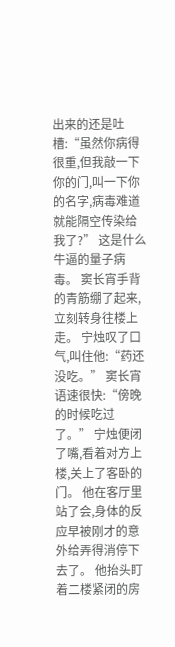出来的还是吐槽:“虽然你病得很重,但我敲一下你的门,叫一下你的名字,病毒难道就能隔空传染给我了?” 这是什么牛逼的量子病毒。 窦长宵手背的青筋绷了起来,立刻转身往楼上走。 宁烛叹了口气,叫住他:“药还没吃。” 窦长宵语速很快:“傍晚的时候吃过了。” 宁烛便闭了嘴,看着对方上楼,关上了客卧的门。 他在客厅里站了会,身体的反应早被刚才的意外给弄得消停下去了。 他抬头盯着二楼紧闭的房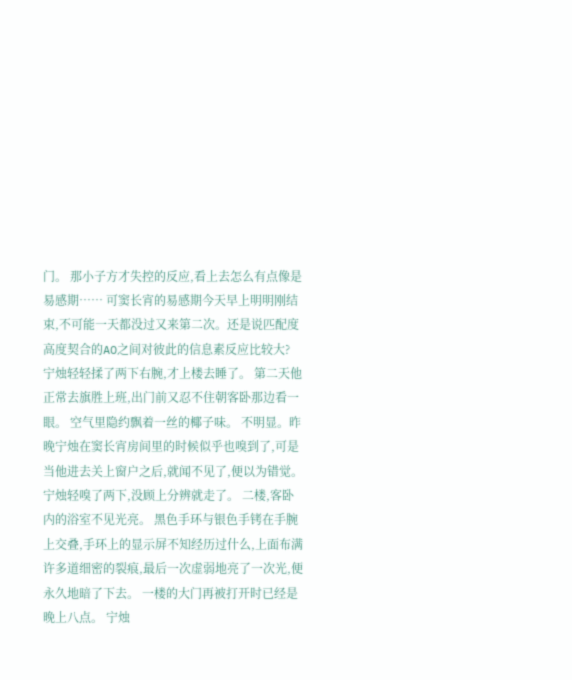门。 那小子方才失控的反应,看上去怎么有点像是易感期…… 可窦长宵的易感期今天早上明明刚结束,不可能一天都没过又来第二次。还是说匹配度高度契合的AO之间对彼此的信息素反应比较大? 宁烛轻轻揉了两下右腕,才上楼去睡了。 第二天他正常去旗胜上班,出门前又忍不住朝客卧那边看一眼。 空气里隐约飘着一丝的椰子味。 不明显。昨晚宁烛在窦长宵房间里的时候似乎也嗅到了,可是当他进去关上窗户之后,就闻不见了,便以为错觉。 宁烛轻嗅了两下,没顾上分辨就走了。 二楼,客卧内的浴室不见光亮。 黑色手环与银色手铐在手腕上交叠,手环上的显示屏不知经历过什么,上面布满许多道细密的裂痕,最后一次虚弱地亮了一次光,便永久地暗了下去。 一楼的大门再被打开时已经是晚上八点。 宁烛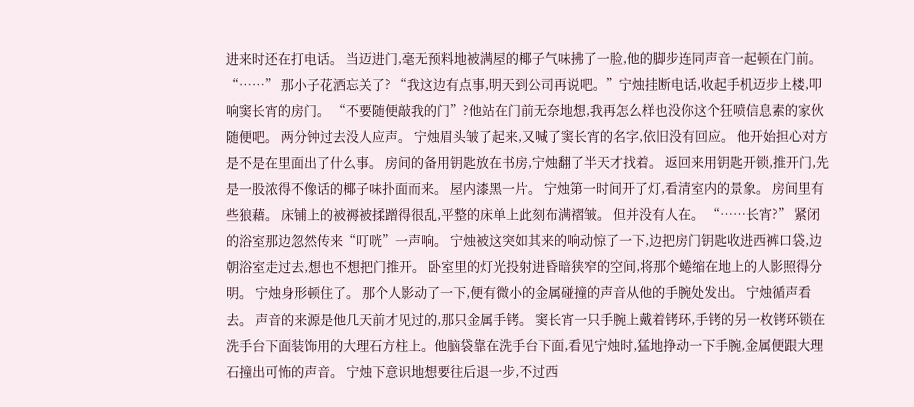进来时还在打电话。 当迈进门,毫无预料地被满屋的椰子气味拂了一脸,他的脚步连同声音一起顿在门前。 “……” 那小子花洒忘关了? “我这边有点事,明天到公司再说吧。”宁烛挂断电话,收起手机迈步上楼,叩响窦长宵的房门。 “不要随便敲我的门”?他站在门前无奈地想,我再怎么样也没你这个狂喷信息素的家伙随便吧。 两分钟过去没人应声。 宁烛眉头皱了起来,又喊了窦长宵的名字,依旧没有回应。 他开始担心对方是不是在里面出了什么事。 房间的备用钥匙放在书房,宁烛翻了半天才找着。 返回来用钥匙开锁,推开门,先是一股浓得不像话的椰子味扑面而来。 屋内漆黑一片。 宁烛第一时间开了灯,看清室内的景象。 房间里有些狼藉。 床铺上的被褥被揉蹭得很乱,平整的床单上此刻布满褶皱。 但并没有人在。 “……长宵?” 紧闭的浴室那边忽然传来“叮咣”一声响。 宁烛被这突如其来的响动惊了一下,边把房门钥匙收进西裤口袋,边朝浴室走过去,想也不想把门推开。 卧室里的灯光投射进昏暗狭窄的空间,将那个蜷缩在地上的人影照得分明。 宁烛身形顿住了。 那个人影动了一下,便有微小的金属碰撞的声音从他的手腕处发出。 宁烛循声看去。 声音的来源是他几天前才见过的,那只金属手铐。 窦长宵一只手腕上戴着铐环,手铐的另一枚铐环锁在洗手台下面装饰用的大理石方柱上。他脑袋靠在洗手台下面,看见宁烛时,猛地挣动一下手腕,金属便跟大理石撞出可怖的声音。 宁烛下意识地想要往后退一步,不过西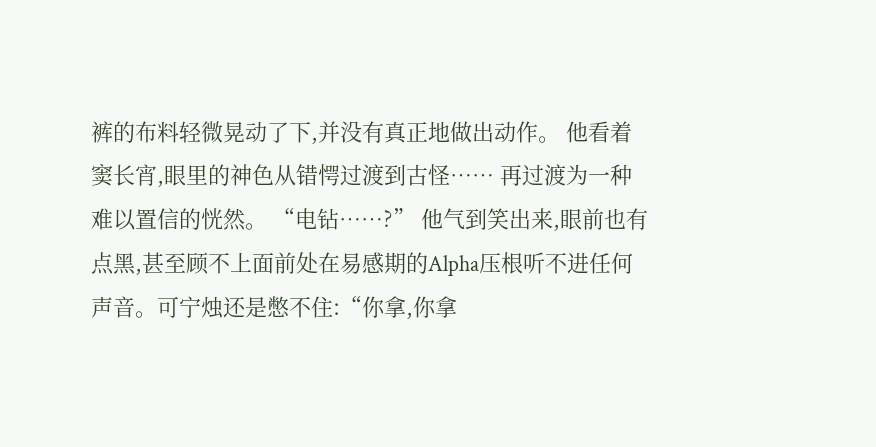裤的布料轻微晃动了下,并没有真正地做出动作。 他看着窦长宵,眼里的神色从错愕过渡到古怪…… 再过渡为一种难以置信的恍然。 “电钻……?” 他气到笑出来,眼前也有点黑,甚至顾不上面前处在易感期的Alpha压根听不进任何声音。可宁烛还是憋不住:“你拿,你拿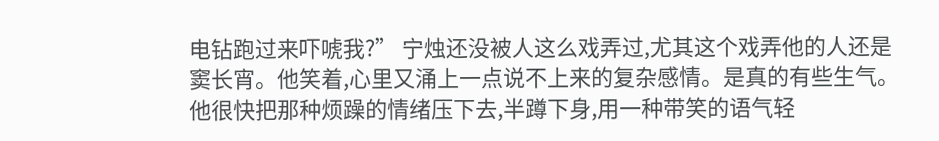电钻跑过来吓唬我?” 宁烛还没被人这么戏弄过,尤其这个戏弄他的人还是窦长宵。他笑着,心里又涌上一点说不上来的复杂感情。是真的有些生气。 他很快把那种烦躁的情绪压下去,半蹲下身,用一种带笑的语气轻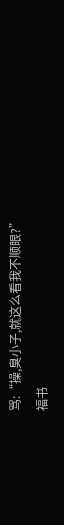骂:“操,臭小子,就这么看我不顺眼?”
福书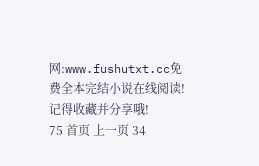网:www.fushutxt.cc免费全本完结小说在线阅读!记得收藏并分享哦!
75 首页 上一页 34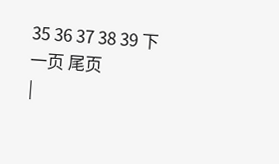35 36 37 38 39 下一页 尾页
|